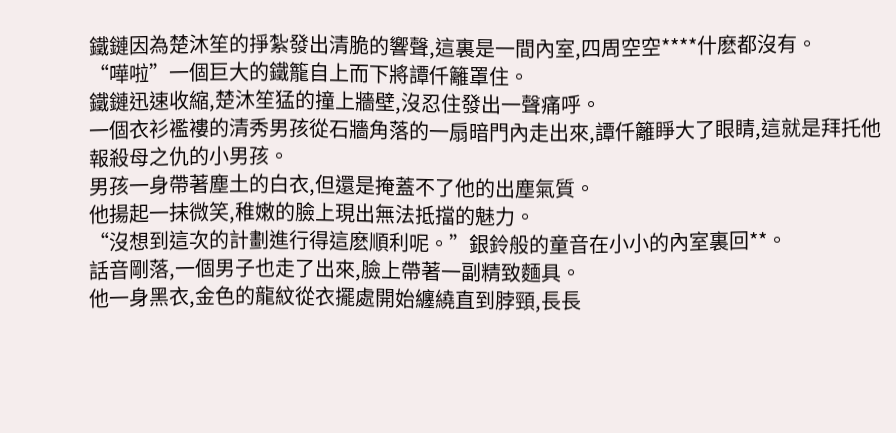鐵鏈因為楚沐笙的掙紮發出清脆的響聲,這裏是一間內室,四周空空****什麽都沒有。
“嘩啦”一個巨大的鐵籠自上而下將譚仟籬罩住。
鐵鏈迅速收縮,楚沐笙猛的撞上牆壁,沒忍住發出一聲痛呼。
一個衣衫襤褸的清秀男孩從石牆角落的一扇暗門內走出來,譚仟籬睜大了眼睛,這就是拜托他報殺母之仇的小男孩。
男孩一身帶著塵土的白衣,但還是掩蓋不了他的出塵氣質。
他揚起一抹微笑,稚嫩的臉上現出無法抵擋的魅力。
“沒想到這次的計劃進行得這麽順利呢。”銀鈴般的童音在小小的內室裏回**。
話音剛落,一個男子也走了出來,臉上帶著一副精致麵具。
他一身黑衣,金色的龍紋從衣擺處開始纏繞直到脖頸,長長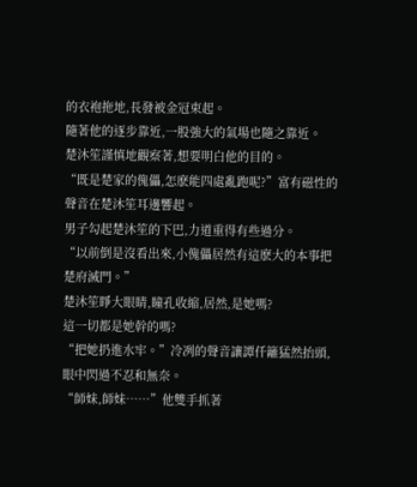的衣袍拖地,長發被金冠束起。
隨著他的逐步靠近,一股強大的氣場也隨之靠近。
楚沐笙謹慎地觀察著,想要明白他的目的。
“既是楚家的傀儡,怎麽能四處亂跑呢?”富有磁性的聲音在楚沐笙耳邊響起。
男子勾起楚沐笙的下巴,力道重得有些過分。
“以前倒是沒看出來,小傀儡居然有這麽大的本事把楚府滅門。”
楚沐笙睜大眼睛,瞳孔收縮,居然,是她嗎?
這一切都是她幹的嗎?
“把她扔進水牢。”冷冽的聲音讓譚仟籬猛然抬頭,眼中閃過不忍和無奈。
“師妹,師妹……”他雙手抓著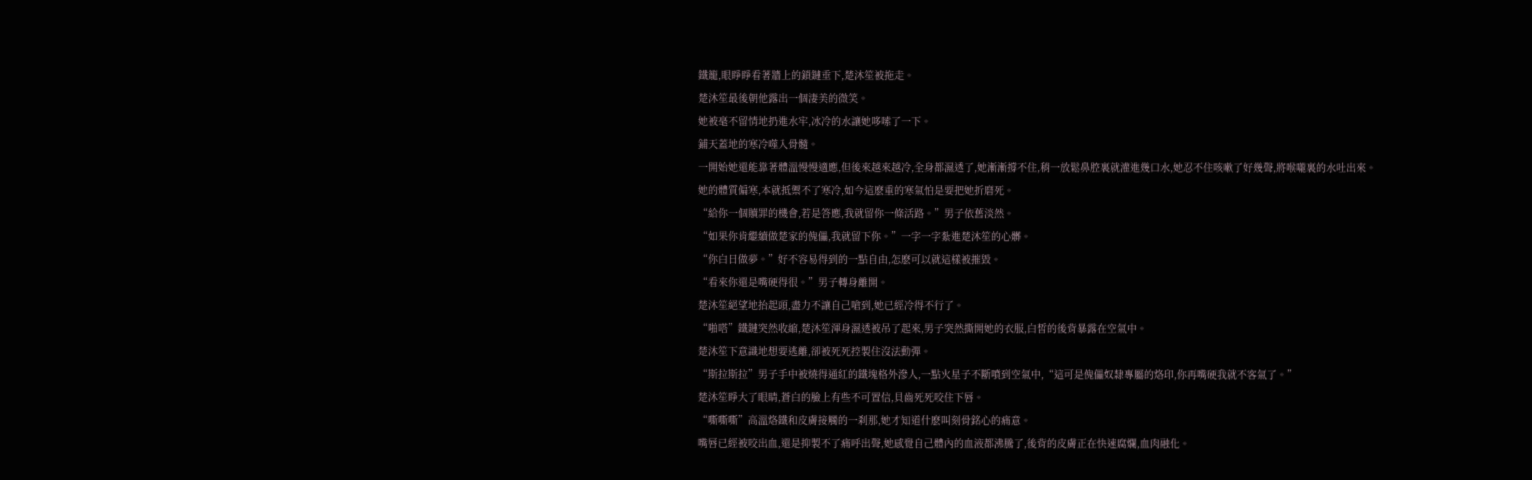鐵籠,眼睜睜看著牆上的鎖鏈垂下,楚沐笙被拖走。
楚沐笙最後朝他露出一個淒美的微笑。
她被毫不留情地扔進水牢,冰冷的水讓她哆嗦了一下。
鋪天蓋地的寒冷噬入骨髓。
一開始她還能靠著體溫慢慢適應,但後來越來越冷,全身都濕透了,她漸漸撐不住,稍一放鬆鼻腔裏就灌進幾口水,她忍不住咳嗽了好幾聲,將喉嚨裏的水吐出來。
她的體質偏寒,本就抵禦不了寒冷,如今這麽重的寒氣怕是要把她折磨死。
“給你一個贖罪的機會,若是答應,我就留你一條活路。”男子依舊淡然。
“如果你肯繼續做楚家的傀儡,我就留下你。”一字一字紮進楚沐笙的心髒。
“你白日做夢。”好不容易得到的一點自由,怎麽可以就這樣被摧毀。
“看來你還是嘴硬得很。”男子轉身離開。
楚沐笙絕望地抬起頭,盡力不讓自己嗆到,她已經冷得不行了。
“啪嗒”鐵鏈突然收縮,楚沐笙渾身濕透被吊了起來,男子突然撕開她的衣服,白皙的後背暴露在空氣中。
楚沐笙下意識地想要逃離,卻被死死控製住沒法動彈。
“斯拉斯拉”男子手中被燒得通紅的鐵塊格外滲人,一點火星子不斷噴到空氣中,“這可是傀儡奴隸專屬的烙印,你再嘴硬我就不客氣了。”
楚沐笙睜大了眼睛,蒼白的臉上有些不可置信,貝齒死死咬住下唇。
“嘶嘶嘶”高溫烙鐵和皮膚接觸的一刹那,她才知道什麽叫刻骨銘心的痛意。
嘴唇已經被咬出血,還是抑製不了痛呼出聲,她感覺自己體內的血液都沸騰了,後背的皮膚正在快速腐爛,血肉融化。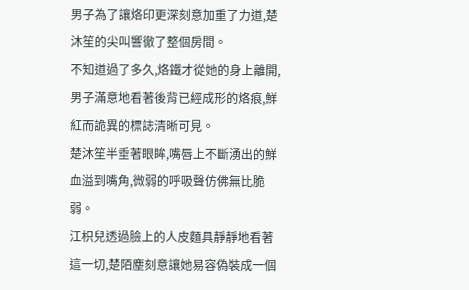男子為了讓烙印更深刻意加重了力道,楚沐笙的尖叫響徹了整個房間。
不知道過了多久,烙鐵才從她的身上離開,男子滿意地看著後背已經成形的烙痕,鮮紅而詭異的標誌清晰可見。
楚沐笙半垂著眼眸,嘴唇上不斷湧出的鮮血溢到嘴角,微弱的呼吸聲仿佛無比脆弱。
江枳兒透過臉上的人皮麵具靜靜地看著這一切,楚陌塵刻意讓她易容偽裝成一個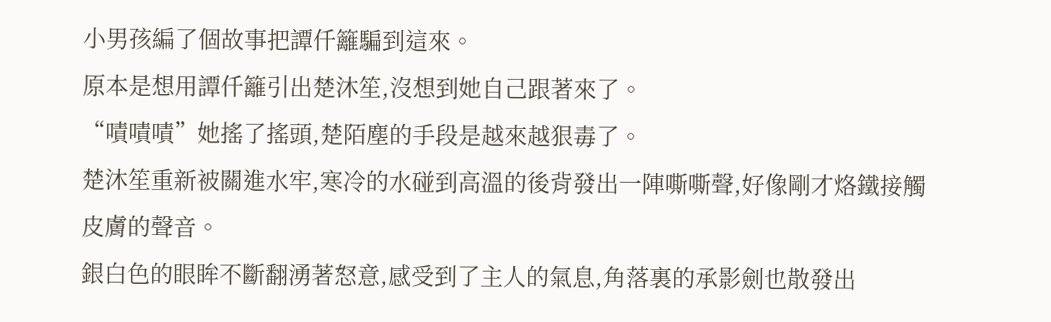小男孩編了個故事把譚仟籬騙到這來。
原本是想用譚仟籬引出楚沐笙,沒想到她自己跟著來了。
“嘖嘖嘖”她搖了搖頭,楚陌塵的手段是越來越狠毒了。
楚沐笙重新被關進水牢,寒冷的水碰到高溫的後背發出一陣嘶嘶聲,好像剛才烙鐵接觸皮膚的聲音。
銀白色的眼眸不斷翻湧著怒意,感受到了主人的氣息,角落裏的承影劍也散發出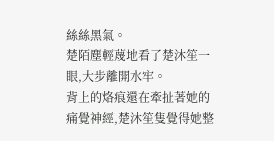絲絲黑氣。
楚陌塵輕蔑地看了楚沐笙一眼,大步離開水牢。
背上的烙痕還在牽扯著她的痛覺神經,楚沐笙隻覺得她整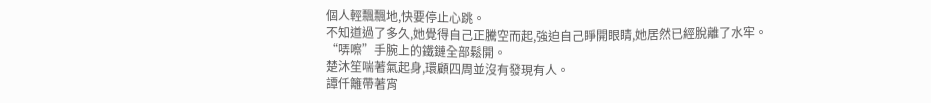個人輕飄飄地,快要停止心跳。
不知道過了多久,她覺得自己正騰空而起,強迫自己睜開眼睛,她居然已經脫離了水牢。
“哢嚓”手腕上的鐵鏈全部鬆開。
楚沐笙喘著氣起身,環顧四周並沒有發現有人。
譚仟籬帶著宵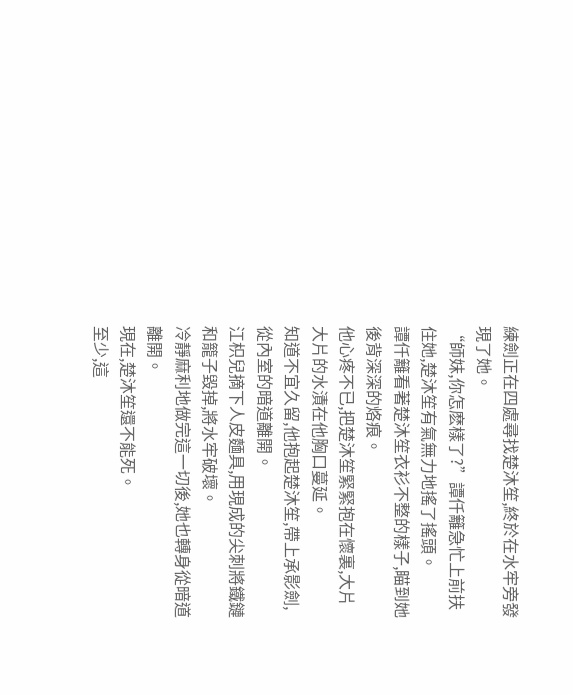練劍正在四處尋找楚沐笙,終於在水牢旁發現了她。
“師妹,你怎麽樣了?”譚仟籬急忙上前扶住她,楚沐笙有氣無力地搖了搖頭。
譚仟籬看著楚沐笙衣衫不整的樣子,瞄到她後背深深的烙痕。
他心疼不已,把楚沐笙緊緊抱在懷裏,大片大片的水漬在他胸口蔓延。
知道不宜久留,他抱起楚沐笙,帶上承影劍,從內室的暗道離開。
江枳兒摘下人皮麵具,用現成的尖刺將鐵鏈和籠子毀掉,將水牢破壞。
冷靜麻利地做完這一切後,她也轉身從暗道離開。
現在,楚沐笙還不能死。
至少,這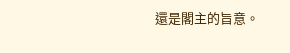還是閣主的旨意。